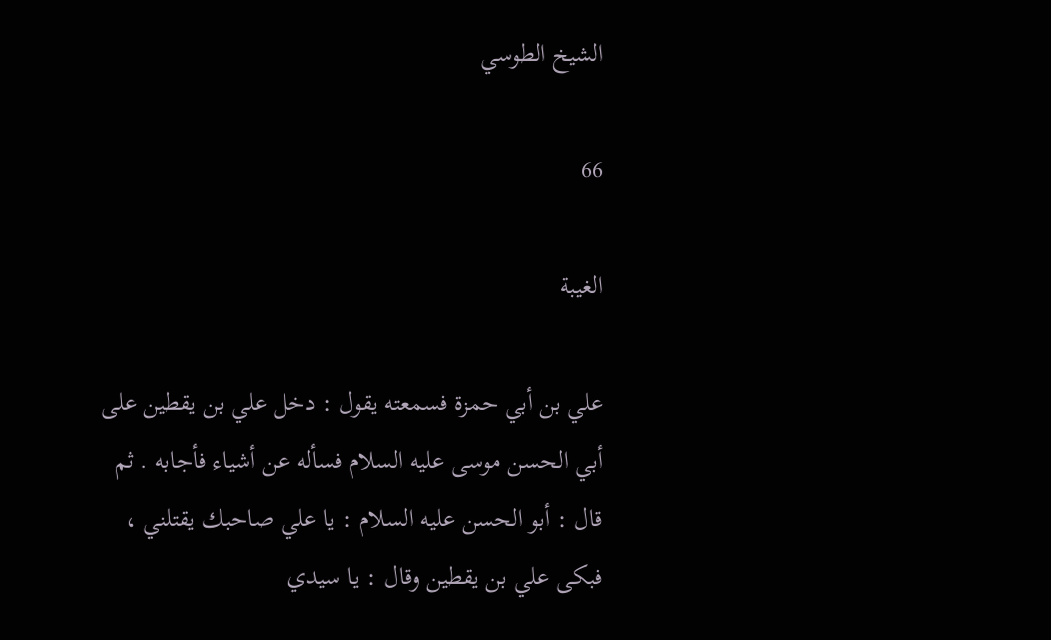الشيخ الطوسي

66

الغيبة

علي بن أبي حمزة فسمعته يقول : دخل علي بن يقطين على أبي الحسن موسى عليه السلام فسأله عن أشياء فأجابه . ثم قال : أبو الحسن عليه السلام : يا علي صاحبك يقتلني ، فبكى علي بن يقطين وقال : يا سيدي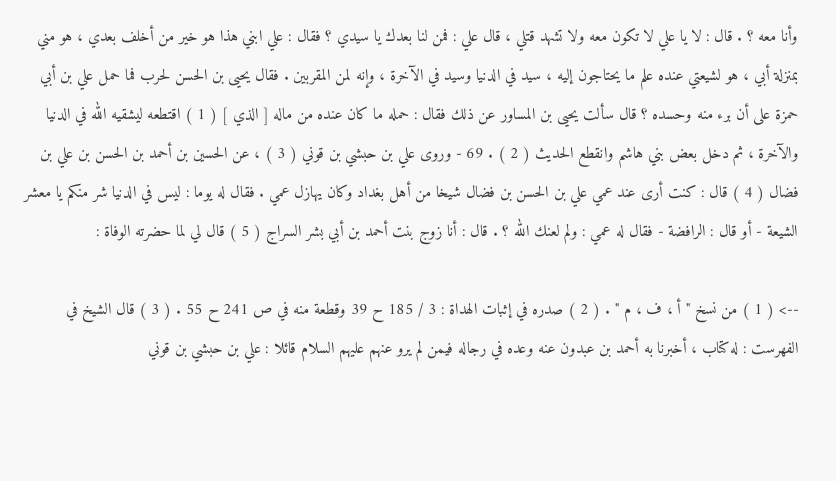وأنا معه ؟ . قال : لا يا علي لا تكون معه ولا تشهد قتلي ، قال علي : فمن لنا بعدك يا سيدي ؟ فقال : علي ابني هذا هو خير من أخلف بعدي ، هو مني بمنزلة أبي ، هو لشيعتي عنده علم ما يحتاجون إليه ، سيد في الدنيا وسيد في الآخرة ، وإنه لمن المقربين . فقال يحيى بن الحسن لحرب فما حمل علي بن أبي حمزة على أن برء منه وحسده ؟ قال سألت يحيى بن المساور عن ذلك فقال : حمله ما كان عنده من ماله [ الذي ] ( 1 ) اقتطعه ليشقيه الله في الدنيا والآخرة ، ثم دخل بعض بني هاشم وانقطع الحديث ( 2 ) . 69 - وروى علي بن حبشي بن قوني ( 3 ) ، عن الحسين بن أحمد بن الحسن بن علي بن فضال ( 4 ) قال : كنت أرى عند عمي علي بن الحسن بن فضال شيخا من أهل بغداد وكان يهازل عمي . فقال له يوما : ليس في الدنيا شر منكم يا معشر الشيعة - أو قال : الرافضة - فقال له عمي : ولم لعنك الله ؟ . قال : أنا زوج بنت أحمد بن أبي بشر السراج ( 5 ) قال لي لما حضرته الوفاة :

--> ( 1 ) من نسخ " أ ، ف ، م " . ( 2 ) صدره في إثبات الهداة : 3 / 185 ح 39 وقطعة منه في ص 241 ح 55 . ( 3 ) قال الشيخ في الفهرست : له كتاب ، أخبرنا به أحمد بن عبدون عنه وعده في رجاله فيمن لم يرو عنهم عليهم السلام قائلا : علي بن حبشي بن قوني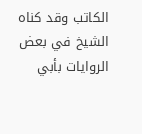الكاتب وقد كناه الشيخ في بعض الروايات بأبي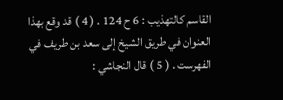القاسم كالتهذيب : 6 ح 124 . ( 4 ) قد وقع بهذا العنوان في طريق الشيخ إلى سعد بن طريف في الفهرست . ( 5 ) قال النجاشي :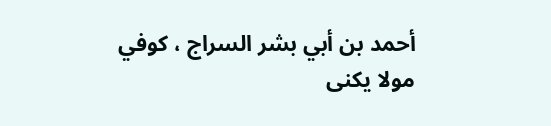أحمد بن أبي بشر السراج ، كوفي مولا يكنى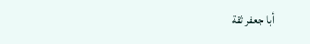أبا جعفر ثقة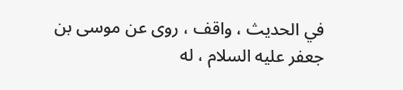في الحديث ، واقف ، روى عن موسى بن جعفر عليه السلام ، له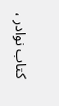كتاب نوادر ،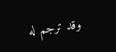وقد ترجم له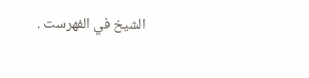الشيخ في الفهرست .